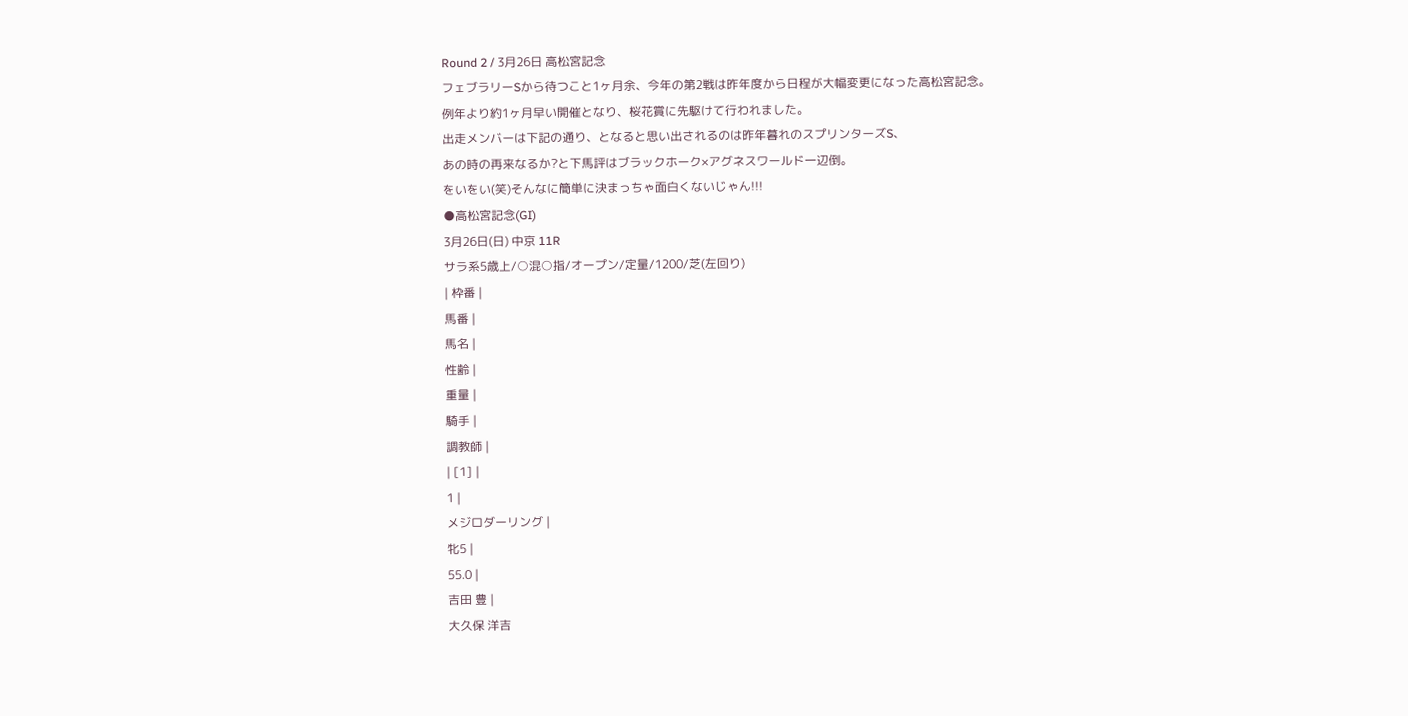Round 2 / 3月26日 高松宮記念
フェブラリーSから待つこと1ヶ月余、今年の第2戦は昨年度から日程が大幅変更になった高松宮記念。
例年より約1ヶ月早い開催となり、桜花賞に先駆けて行われました。
出走メンバーは下記の通り、となると思い出されるのは昨年暮れのスプリンターズS、
あの時の再来なるか?と下馬評はブラックホーク×アグネスワールド一辺倒。
をいをい(笑)そんなに簡単に決まっちゃ面白くないじゃん!!!
●高松宮記念(GI)
3月26日(日) 中京 11R
サラ系5歳上/○混○指/オープン/定量/1200/芝(左回り)
| 枠番 |
馬番 |
馬名 |
性齢 |
重量 |
騎手 |
調教師 |
| [1] |
1 |
メジロダーリング |
牝5 |
55.0 |
吉田 豊 |
大久保 洋吉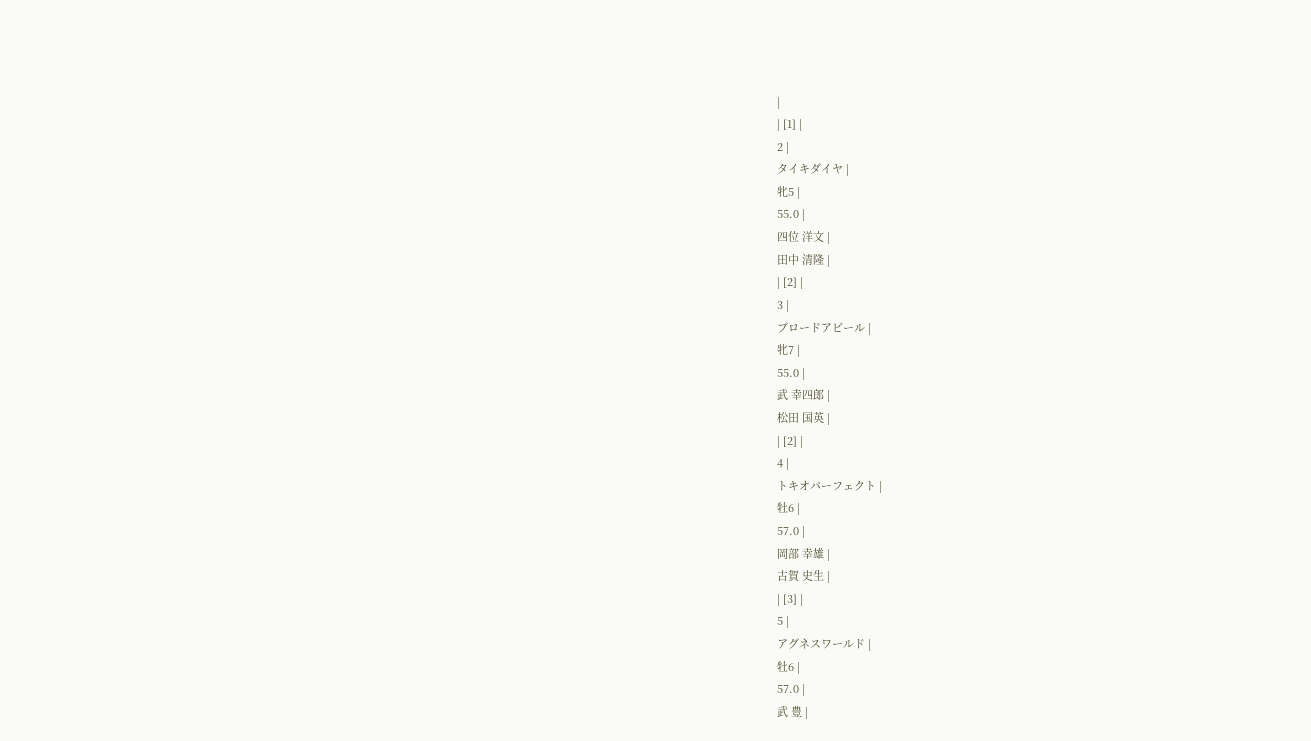|
| [1] |
2 |
タイキダイヤ |
牝5 |
55.0 |
四位 洋文 |
田中 清隆 |
| [2] |
3 |
ブロードアピール |
牝7 |
55.0 |
武 幸四郎 |
松田 国英 |
| [2] |
4 |
トキオパーフェクト |
牡6 |
57.0 |
岡部 幸雄 |
古賀 史生 |
| [3] |
5 |
アグネスワールド |
牡6 |
57.0 |
武 豊 |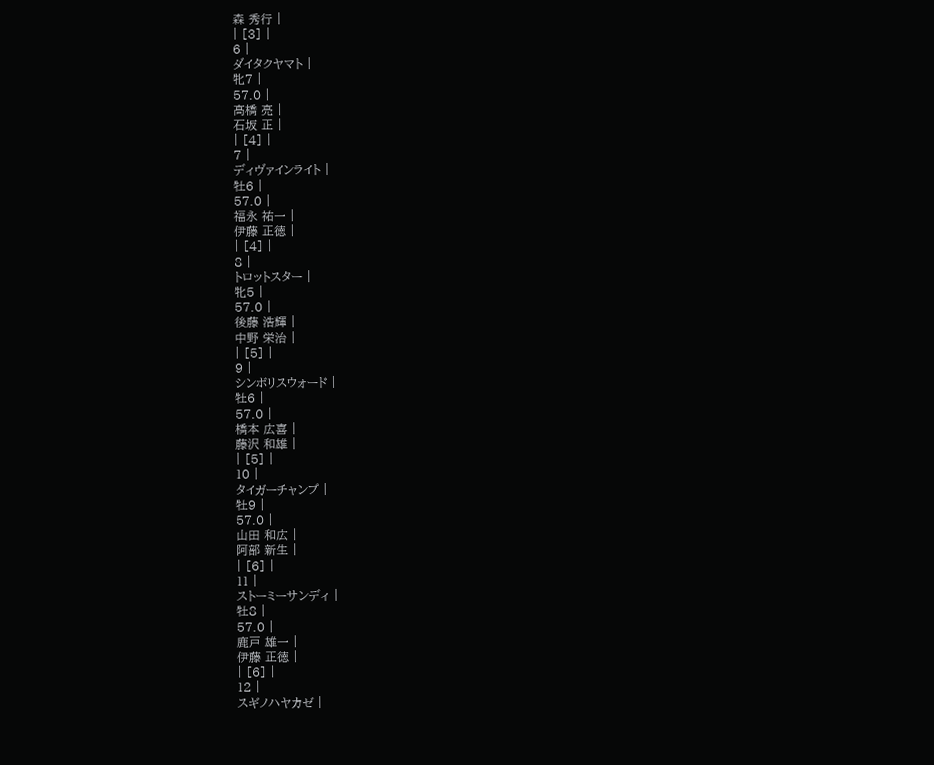森 秀行 |
| [3] |
6 |
ダイタクヤマト |
牝7 |
57.0 |
高橋 亮 |
石坂 正 |
| [4] |
7 |
ディヴァインライト |
牡6 |
57.0 |
福永 祐一 |
伊藤 正徳 |
| [4] |
8 |
トロットスター |
牝5 |
57.0 |
後藤 浩輝 |
中野 栄治 |
| [5] |
9 |
シンボリスウォード |
牡6 |
57.0 |
橋本 広喜 |
藤沢 和雄 |
| [5] |
10 |
タイガーチャンプ |
牡9 |
57.0 |
山田 和広 |
阿部 新生 |
| [6] |
11 |
ストーミーサンディ |
牡8 |
57.0 |
鹿戸 雄一 |
伊藤 正徳 |
| [6] |
12 |
スギノハヤカゼ |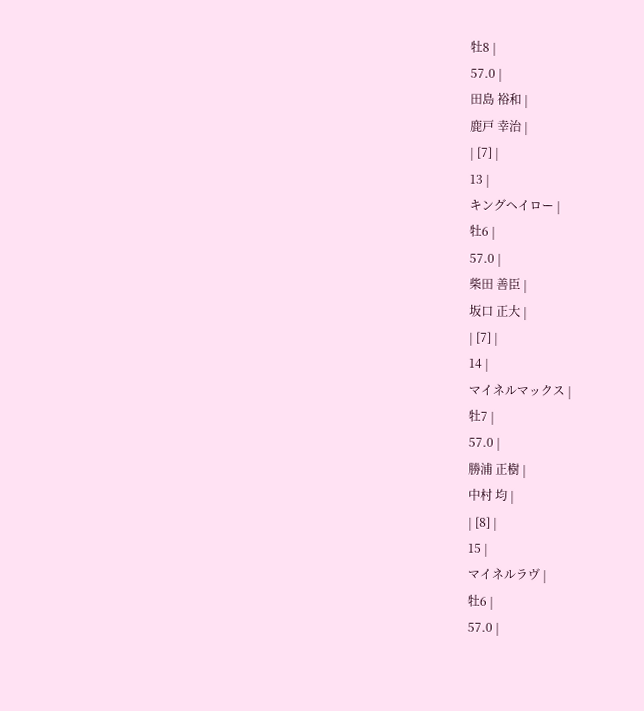牡8 |
57.0 |
田島 裕和 |
鹿戸 幸治 |
| [7] |
13 |
キングヘイロー |
牡6 |
57.0 |
柴田 善臣 |
坂口 正大 |
| [7] |
14 |
マイネルマックス |
牡7 |
57.0 |
勝浦 正樹 |
中村 均 |
| [8] |
15 |
マイネルラヴ |
牡6 |
57.0 |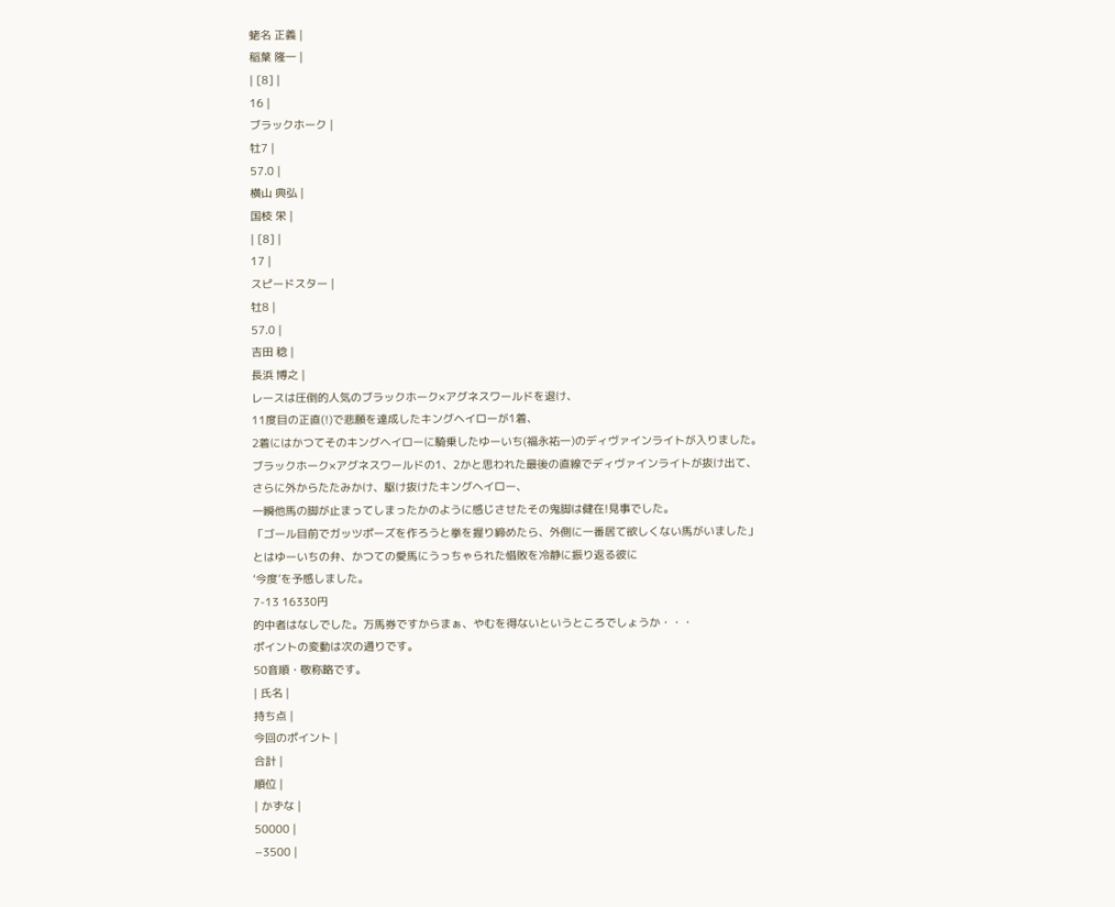蛯名 正義 |
稲葉 隆一 |
| [8] |
16 |
ブラックホーク |
牡7 |
57.0 |
横山 典弘 |
国枝 栄 |
| [8] |
17 |
スピードスター |
牡8 |
57.0 |
吉田 稔 |
長浜 博之 |
レースは圧倒的人気のブラックホーク×アグネスワールドを退け、
11度目の正直(!)で悲願を達成したキングヘイローが1着、
2着にはかつてそのキングヘイローに騎乗したゆーいち(福永祐一)のディヴァインライトが入りました。
ブラックホーク×アグネスワールドの1、2かと思われた最後の直線でディヴァインライトが抜け出て、
さらに外からたたみかけ、駆け抜けたキングヘイロー、
一瞬他馬の脚が止まってしまったかのように感じさせたその鬼脚は健在!見事でした。
「ゴール目前でガッツポーズを作ろうと拳を握り締めたら、外側に一番居て欲しくない馬がいました」
とはゆーいちの弁、かつての愛馬にうっちゃられた惜敗を冷静に振り返る彼に
‘今度’を予感しました。
7-13 16330円
的中者はなしでした。万馬券ですからまぁ、やむを得ないというところでしょうか・・・
ポイントの変動は次の通りです。
50音順・敬称略です。
| 氏名 |
持ち点 |
今回のポイント |
合計 |
順位 |
| かずな |
50000 |
−3500 |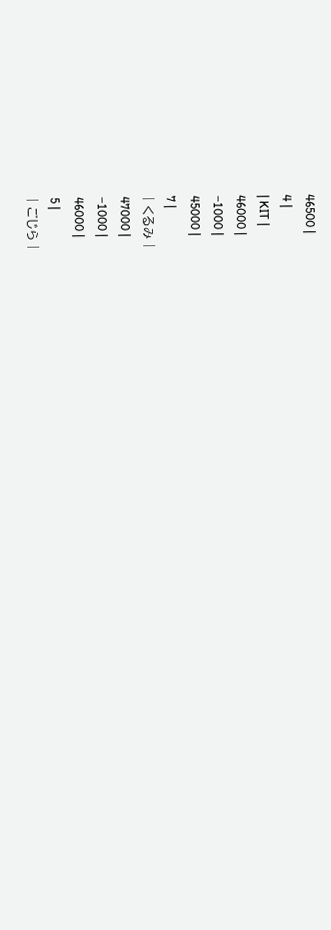46500 |
4 |
| KIT |
46000 |
−1000 |
45000 |
7 |
| くるみ |
47000 |
−1000 |
46000 |
5 |
| ごじら |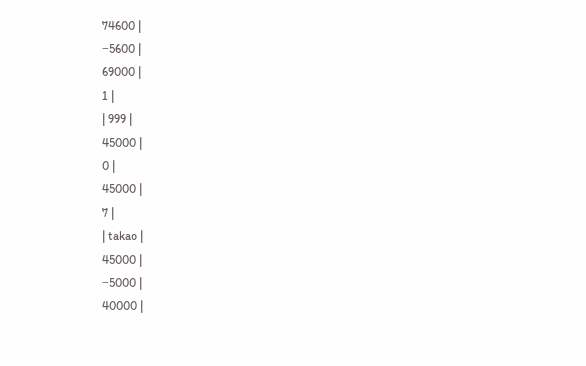74600 |
−5600 |
69000 |
1 |
| 999 |
45000 |
0 |
45000 |
7 |
| takao |
45000 |
−5000 |
40000 |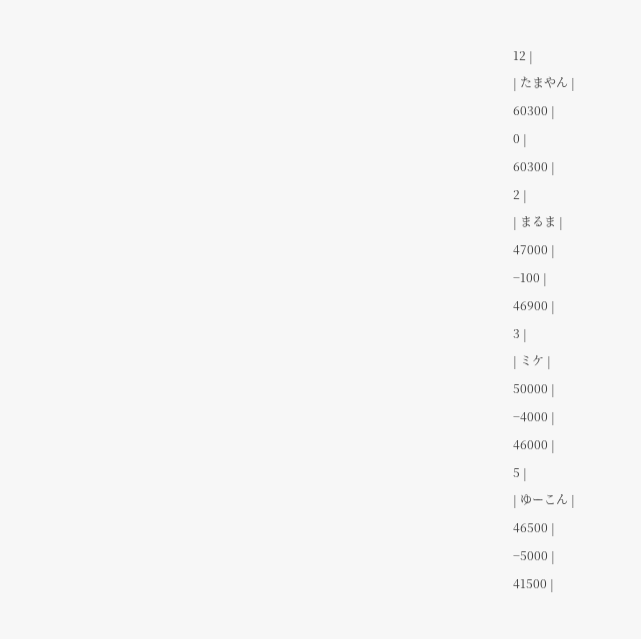12 |
| たまやん |
60300 |
0 |
60300 |
2 |
| まるま |
47000 |
−100 |
46900 |
3 |
| ミケ |
50000 |
−4000 |
46000 |
5 |
| ゆーこん |
46500 |
−5000 |
41500 |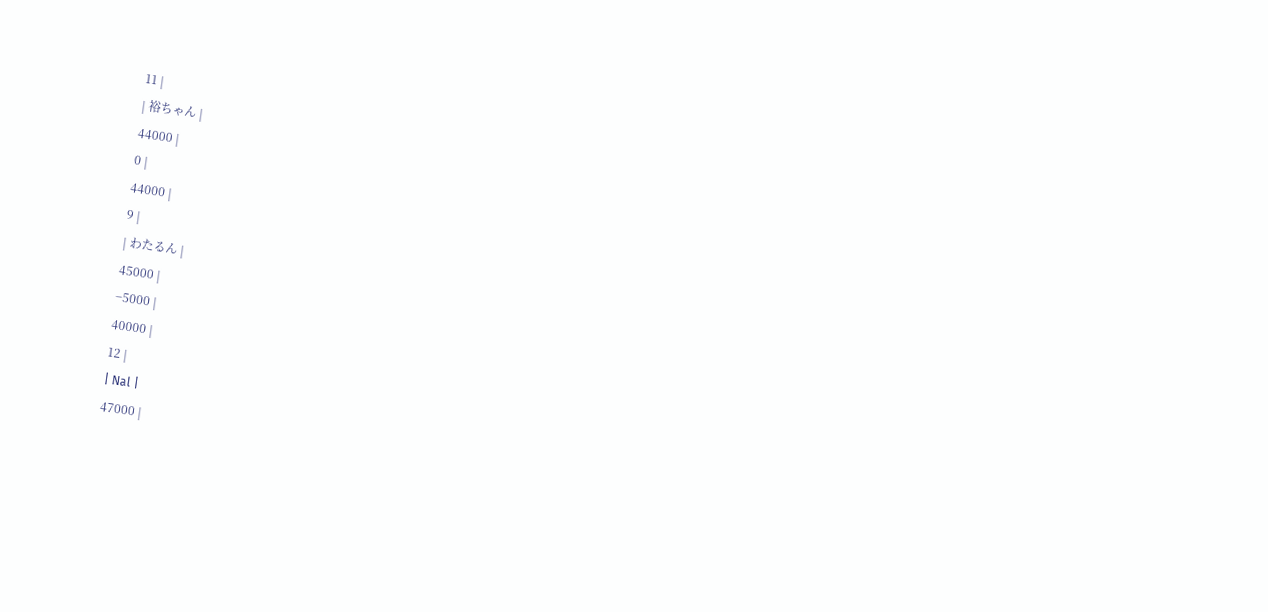11 |
| 裕ちゃん |
44000 |
0 |
44000 |
9 |
| わたるん |
45000 |
−5000 |
40000 |
12 |
| Nal |
47000 |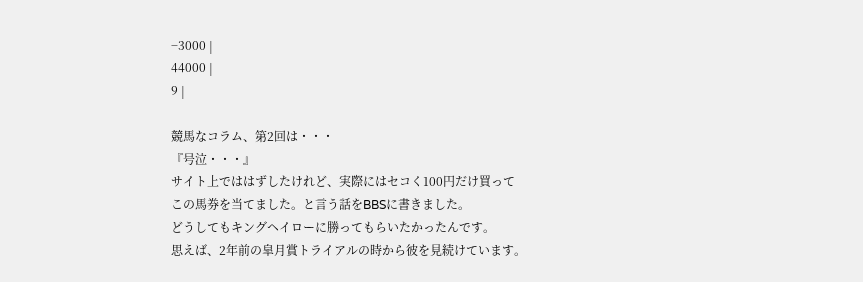−3000 |
44000 |
9 |

競馬なコラム、第2回は・・・
『号泣・・・』
サイト上でははずしたけれど、実際にはセコく100円だけ買って
この馬券を当てました。と言う話をBBSに書きました。
どうしてもキングヘイローに勝ってもらいたかったんです。
思えば、2年前の皐月賞トライアルの時から彼を見続けています。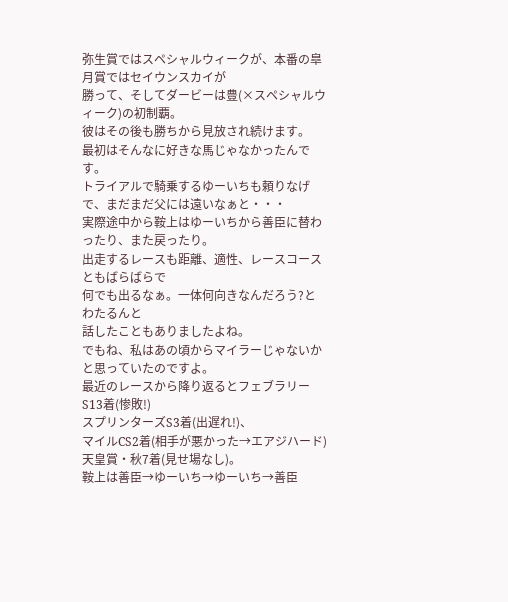弥生賞ではスペシャルウィークが、本番の皐月賞ではセイウンスカイが
勝って、そしてダービーは豊(×スペシャルウィーク)の初制覇。
彼はその後も勝ちから見放され続けます。
最初はそんなに好きな馬じゃなかったんです。
トライアルで騎乗するゆーいちも頼りなげで、まだまだ父には遠いなぁと・・・
実際途中から鞍上はゆーいちから善臣に替わったり、また戻ったり。
出走するレースも距離、適性、レースコースともばらばらで
何でも出るなぁ。一体何向きなんだろう?とわたるんと
話したこともありましたよね。
でもね、私はあの頃からマイラーじゃないかと思っていたのですよ。
最近のレースから降り返るとフェブラリーS13着(惨敗!)
スプリンターズS3着(出遅れ!)、
マイルCS2着(相手が悪かった→エアジハード)
天皇賞・秋7着(見せ場なし)。
鞍上は善臣→ゆーいち→ゆーいち→善臣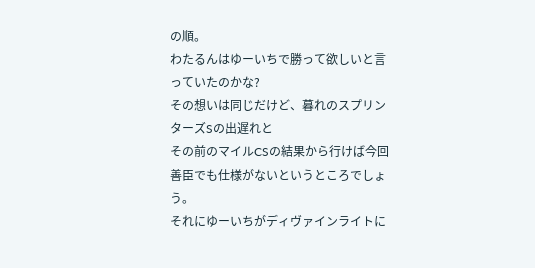の順。
わたるんはゆーいちで勝って欲しいと言っていたのかな?
その想いは同じだけど、暮れのスプリンターズSの出遅れと
その前のマイルCSの結果から行けば今回善臣でも仕様がないというところでしょう。
それにゆーいちがディヴァインライトに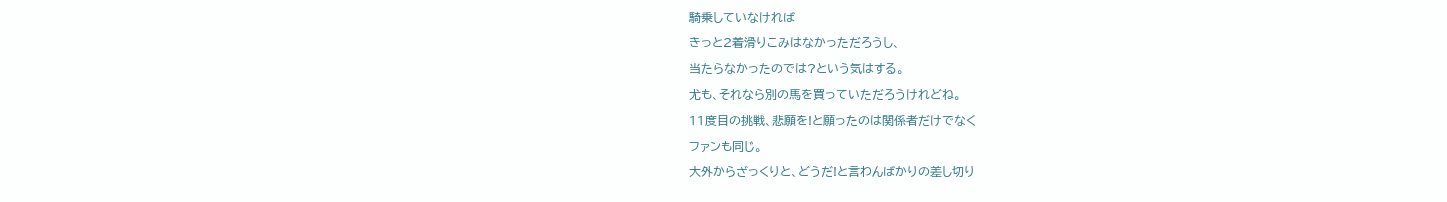騎乗していなければ
きっと2着滑りこみはなかっただろうし、
当たらなかったのでは?という気はする。
尤も、それなら別の馬を買っていただろうけれどね。
11度目の挑戦、悲願を!と願ったのは関係者だけでなく
ファンも同じ。
大外からざっくりと、どうだ!と言わんばかりの差し切り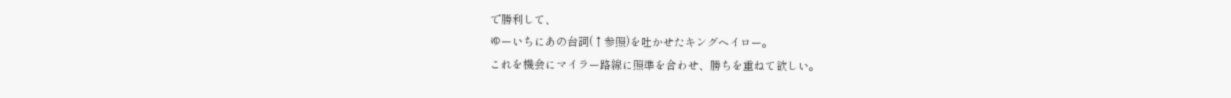で勝利して、
ゆーいちにあの台詞(↑参照)を吐かせたキングヘイロー。
これを機会にマイラー路線に照準を合わせ、勝ちを重ねて欲しい。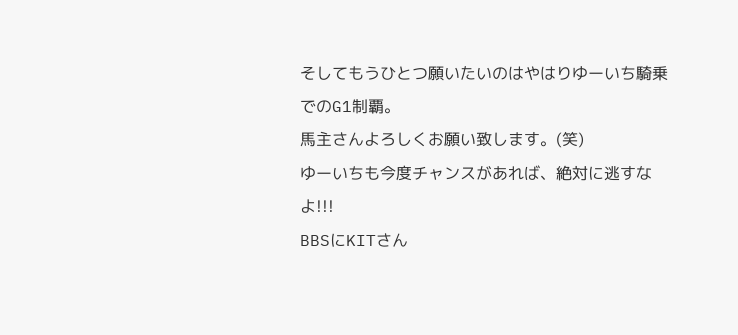そしてもうひとつ願いたいのはやはりゆーいち騎乗でのG1制覇。
馬主さんよろしくお願い致します。(笑)
ゆーいちも今度チャンスがあれば、絶対に逃すなよ!!!
BBSにKITさん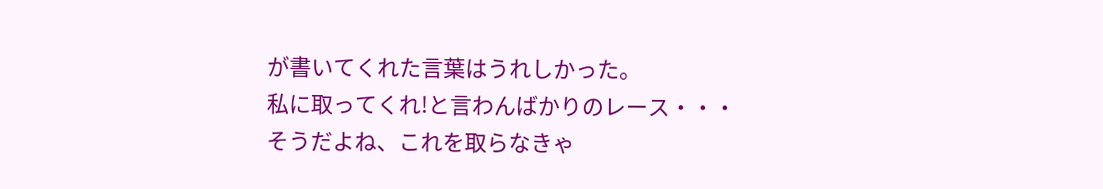が書いてくれた言葉はうれしかった。
私に取ってくれ!と言わんばかりのレース・・・
そうだよね、これを取らなきゃ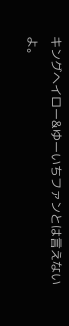キングヘイロー&ゆーいちファンとは言えないよ。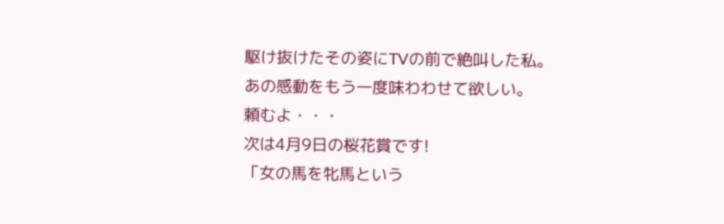駆け抜けたその姿にTVの前で絶叫した私。
あの感動をもう一度味わわせて欲しい。
頼むよ・・・
次は4月9日の桜花賞です!
「女の馬を牝馬という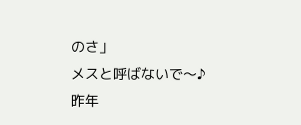のさ」
メスと呼ばないで〜♪
昨年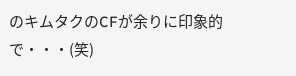のキムタクのCFが余りに印象的で・・・(笑)